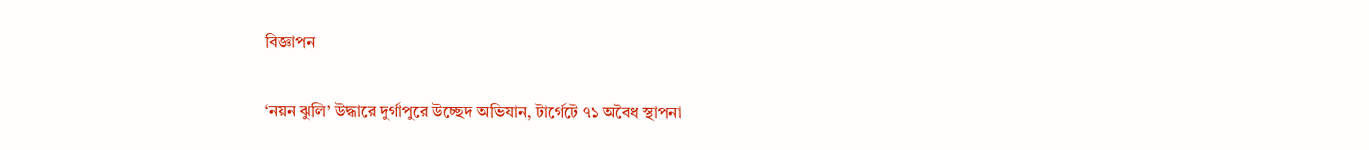বিজ্ঞাপন

‘নয়ন ঝুলি’ উদ্ধারে দুর্গাপুরে উচ্ছেদ অভিযান, টার্গেটে ৭১ অবৈধ স্থাপনা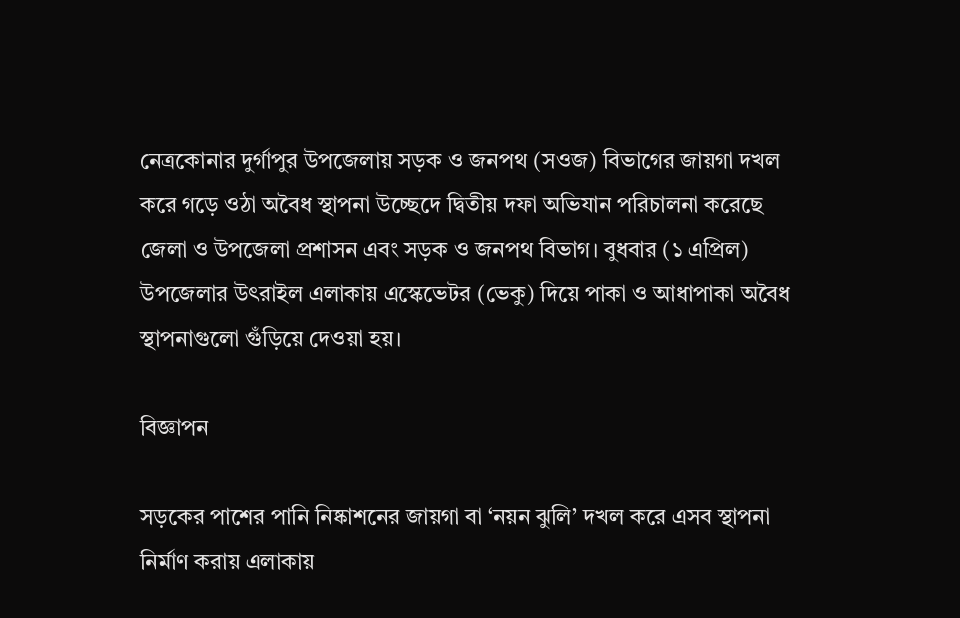নেত্রকোনার দুর্গাপুর উপজেলায় সড়ক ও জনপথ (সওজ) বিভাগের জায়গা দখল করে গড়ে ওঠা অবৈধ স্থাপনা উচ্ছেদে দ্বিতীয় দফা অভিযান পরিচালনা করেছে জেলা ও উপজেলা প্রশাসন এবং সড়ক ও জনপথ বিভাগ। বুধবার (১ এপ্রিল) উপজেলার উৎরাইল এলাকায় এস্কেভেটর (ভেকু) দিয়ে পাকা ও আধাপাকা অবৈধ স্থাপনাগুলো গুঁড়িয়ে দেওয়া হয়।

বিজ্ঞাপন

সড়কের পাশের পানি নিষ্কাশনের জায়গা বা ‘নয়ন ঝুলি’ দখল করে এসব স্থাপনা নির্মাণ করায় এলাকায়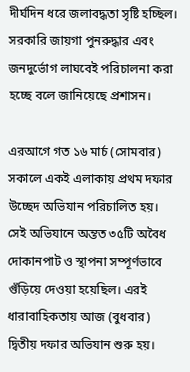দীর্ঘদিন ধরে জলাবদ্ধতা সৃষ্টি হচ্ছিল। সরকারি জায়গা পুনরুদ্ধার এবং জনদুর্ভোগ লাঘবেই পরিচালনা করা হচ্ছে বলে জানিয়েছে প্রশাসন।

এরআগে গত ১৬ মার্চ (সোমবার) সকালে একই এলাকায় প্রথম দফার উচ্ছেদ অভিযান পরিচালিত হয়। সেই অভিযানে অন্তত ৩৫টি অবৈধ দোকানপাট ও স্থাপনা সম্পূর্ণভাবে গুঁড়িয়ে দেওয়া হয়েছিল। এরই ধারাবাহিকতায় আজ (বুধবার) দ্বিতীয় দফার অভিযান শুরু হয়।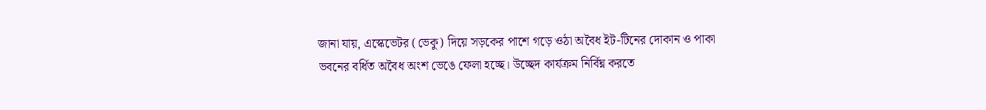জানা যায়, এস্কেভেটর (ভেকু) দিয়ে সড়কের পাশে গড়ে ওঠা অবৈধ ইট-টিনের দোকান ও পাকা ভবনের বর্ধিত অবৈধ অংশ ভেঙে ফেলা হচ্ছে। উচ্ছেদ কার্যক্রম নির্বিঘ্ন করতে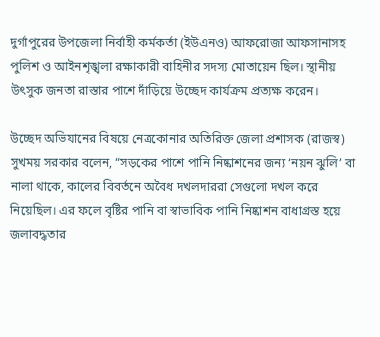দুর্গাপুরের উপজেলা নির্বাহী কর্মকর্তা (ইউএনও) আফরোজা আফসানাসহ পুলিশ ও আইনশৃঙ্খলা রক্ষাকারী বাহিনীর সদস্য মোতায়েন ছিল। স্থানীয় উৎসুক জনতা রাস্তার পাশে দাঁড়িয়ে উচ্ছেদ কার্যক্রম প্রত্যক্ষ করেন।

উচ্ছেদ অভিযানের বিষয়ে নেত্রকোনার অতিরিক্ত জেলা প্রশাসক (রাজস্ব) সুখময় সরকার বলেন, “সড়কের পাশে পানি নিষ্কাশনের জন্য ‘নয়ন ঝুলি’ বা নালা থাকে, কালের বিবর্তনে অবৈধ দখলদাররা সেগুলো দখল করে নিয়েছিল। এর ফলে বৃষ্টির পানি বা স্বাভাবিক পানি নিষ্কাশন বাধাগ্রস্ত হয়ে জলাবদ্ধতার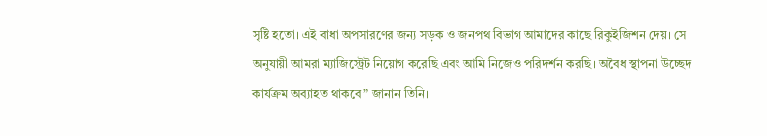সৃষ্টি হতো। এই বাধা অপসারণের জন্য সড়ক ও জনপথ বিভাগ আমাদের কাছে রিকুইজিশন দেয়। সে অনুযায়ী আমরা ম্যাজিস্ট্রেট নিয়োগ করেছি এবং আমি নিজেও পরিদর্শন করছি। অবৈধ স্থাপনা উচ্ছেদ কার্যক্রম অব্যাহত থাকবে” জানান তিনি।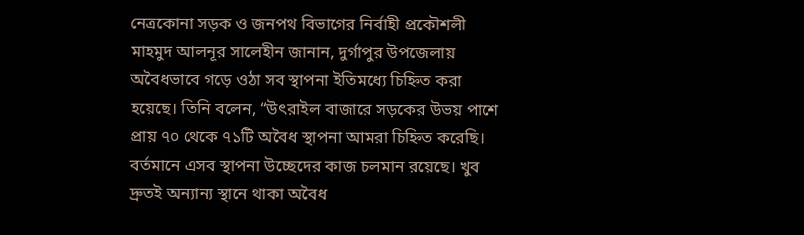নেত্রকোনা সড়ক ও জনপথ বিভাগের নির্বাহী প্রকৌশলী মাহমুদ আলনূর সালেহীন জানান, দুর্গাপুর উপজেলায় অবৈধভাবে গড়ে ওঠা সব স্থাপনা ইতিমধ্যে চিহ্নিত করা হয়েছে। তিনি বলেন, “উৎরাইল বাজারে সড়কের উভয় পাশে প্রায় ৭০ থেকে ৭১টি অবৈধ স্থাপনা আমরা চিহ্নিত করেছি। বর্তমানে এসব স্থাপনা উচ্ছেদের কাজ চলমান রয়েছে। খুব দ্রুতই অন্যান্য স্থানে থাকা অবৈধ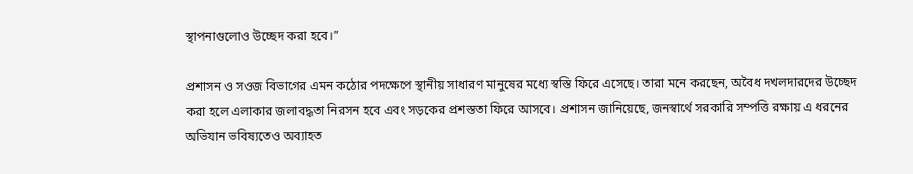স্থাপনাগুলোও উচ্ছেদ করা হবে।”

প্রশাসন ও সওজ বিভাগের এমন কঠোর পদক্ষেপে স্থানীয় সাধারণ মানুষের মধ্যে স্বস্তি ফিরে এসেছে। তারা মনে করছেন, অবৈধ দখলদারদের উচ্ছেদ করা হলে এলাকার জলাবদ্ধতা নিরসন হবে এবং সড়কের প্রশস্ততা ফিরে আসবে। প্রশাসন জানিয়েছে, জনস্বার্থে সরকারি সম্পত্তি রক্ষায় এ ধরনের অভিযান ভবিষ্যতেও অব্যাহত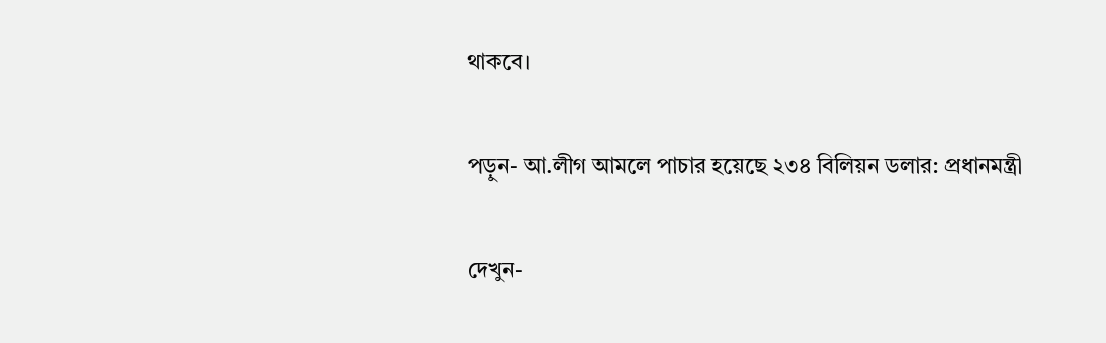থাকবে।

পড়ুন- আ.লীগ আমলে পাচার হয়েছে ২৩৪ বিলিয়ন ডলার: প্রধানমন্ত্রী

দেখুন-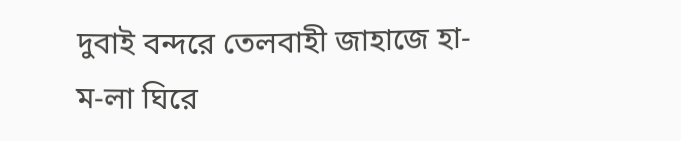দুবাই বন্দরে তেলবাহী জাহাজে হা-ম-লা ঘিরে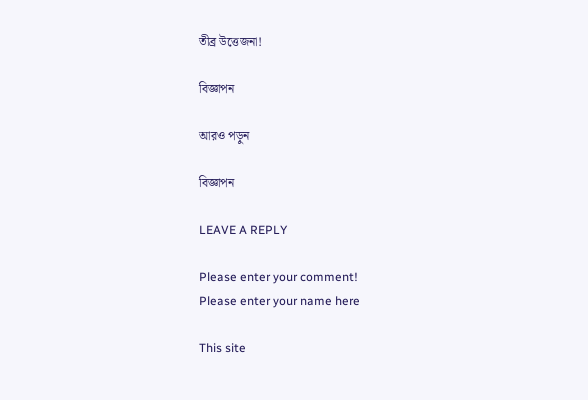তীব্র উত্তেজনা!

বিজ্ঞাপন

আরও পড়ুন

বিজ্ঞাপন

LEAVE A REPLY

Please enter your comment!
Please enter your name here

This site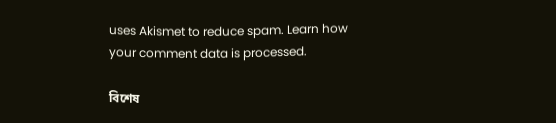uses Akismet to reduce spam. Learn how your comment data is processed.

বিশেষ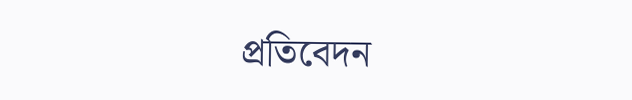প্রতিবেদন